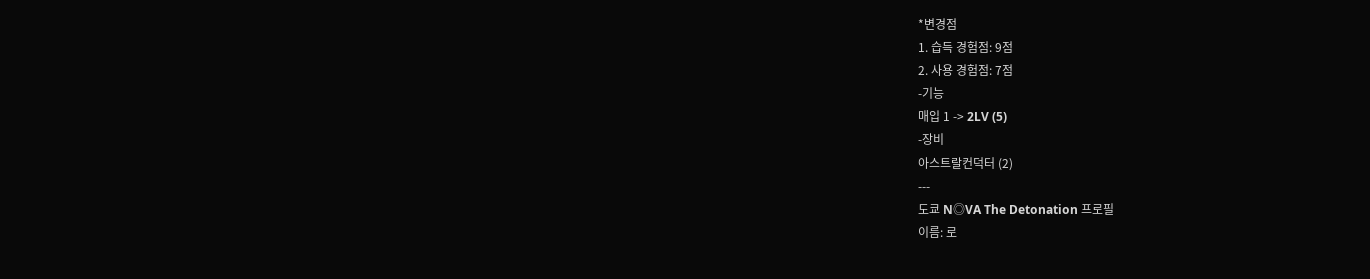*변경점
1. 습득 경험점: 9점
2. 사용 경험점: 7점
-기능
매입 1 -> 2LV (5)
-장비
아스트랄컨덕터 (2)
---
도쿄 N◎VA The Detonation 프로필
이름: 로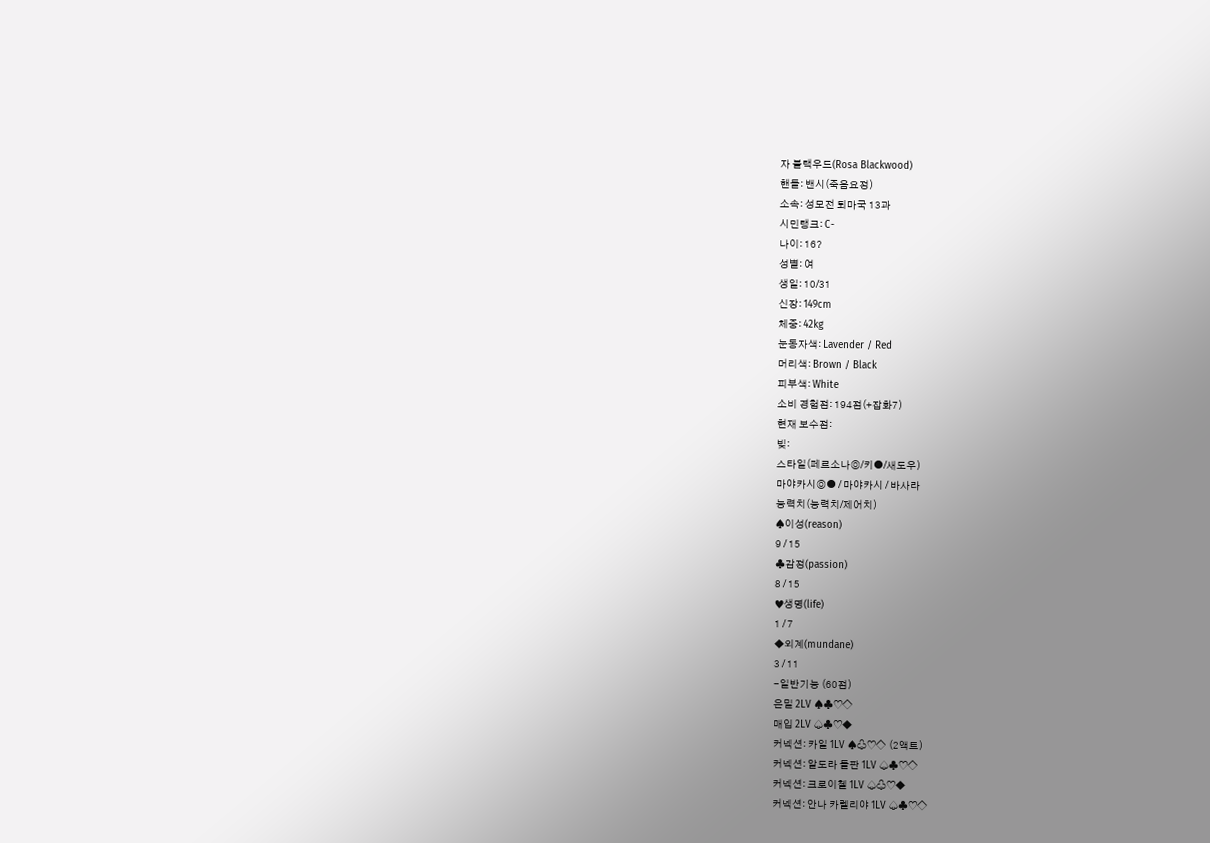자 블랙우드(Rosa Blackwood)
핸들: 밴시(죽음요정)
소속: 성모전 퇴마국 13과
시민랭크: C-
나이: 16?
성별: 여
생일: 10/31
신장: 149cm
체중: 42kg
눈동자색: Lavender / Red
머리색: Brown / Black
피부색: White
소비 경험점: 194점(+잡화7)
현재 보수점:
빚:
스타일(페르소나◎/키●/새도우)
마야카시◎● / 마야카시 / 바사라
능력치(능력치/제어치)
♠이성(reason)
9 / 15
♣감정(passion)
8 / 15
♥생명(life)
1 / 7
◆외계(mundane)
3 / 11
-일반기능 (60점)
은밀 2LV ♠♣♡◇
매입 2LV ♤♣♡◆
커넥션: 카일 1LV ♠♧♡◇ (2액트)
커넥션: 알도라 돌판 1LV ♤♣♡◇
커넥션: 크로이첼 1LV ♤♧♡◆
커넥션: 안나 카렐리야 1LV ♤♣♡◇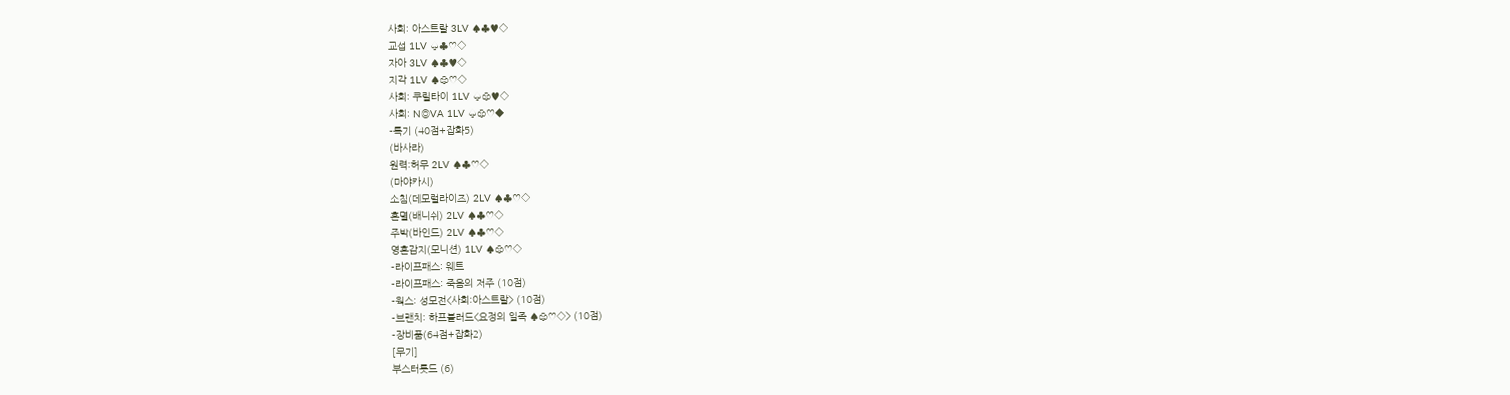사회: 아스트랄 3LV ♠♣♥◇
교섭 1LV ♤♣♡◇
자아 3LV ♠♣♥◇
지각 1LV ♠♧♡◇
사회: 쿠릴타이 1LV ♤♧♥◇
사회: N◎VA 1LV ♤♧♡◆
-특기 (40점+잡화5)
(바사라)
원력:허무 2LV ♠♣♡◇
(마야카시)
소침(데모럴라이즈) 2LV ♠♣♡◇
혼멸(배니쉬) 2LV ♠♣♡◇
주박(바인드) 2LV ♠♣♡◇
영혼감지(모니션) 1LV ♠♧♡◇
-라이프패스: 웨트
-라이프패스: 죽음의 저주 (10점)
-웍스: 성모전<사회:아스트랄> (10점)
-브랜치: 하프블러드<요정의 일족 ♠♧♡◇> (10점)
-장비품(64점+잡화2)
[무기]
부스터롯드 (6)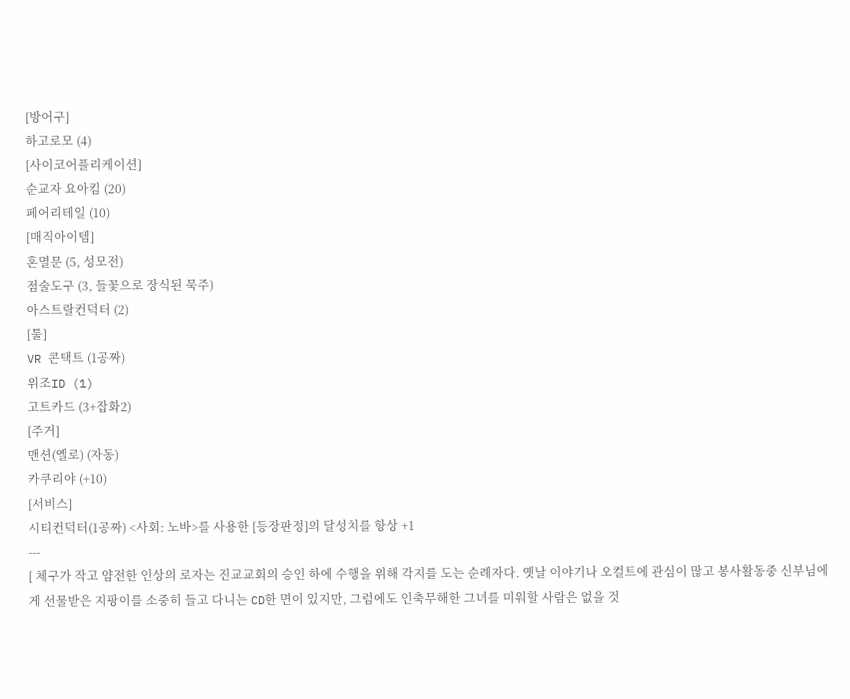[방어구]
하고로모 (4)
[사이코어플리케이션]
순교자 요아킴 (20)
페어리테일 (10)
[매직아이템]
혼멸문 (5, 성모전)
점술도구 (3, 들꽃으로 장식된 묵주)
아스트랄컨덕터 (2)
[툴]
VR 콘택트 (1공짜)
위조ID (1)
고트카드 (3+잡화2)
[주거]
맨션(옐로) (자동)
카쿠리야 (+10)
[서비스]
시티컨덕터(1공짜) <사회: 노바>를 사용한 [등장판정]의 달성치를 항상 +1
---
[ 체구가 작고 얌전한 인상의 로자는 진교교회의 승인 하에 수행을 위해 각지를 도는 순례자다. 옛날 이야기나 오컬트에 관심이 많고 봉사활동중 신부님에게 선물받은 지팡이를 소중히 들고 다니는 CD한 면이 있지만, 그럼에도 인축무해한 그녀를 미워할 사람은 없을 것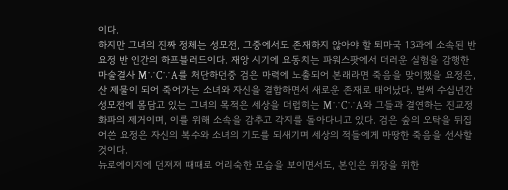이다.
하지만 그녀의 진짜 정체는 성모전, 그중에서도 존재하지 않아야 할 퇴마국 13과에 소속된 반 요정 반 인간의 하프블러드이다. 재앙 시기에 요동치는 파워스팟에서 더러운 실험을 감행한 마술결사 M∵C∵A를 처단하던중 검은 마력에 노출되어 본래라면 죽음을 맞이했을 요정은, 산 제물이 되어 죽어가는 소녀와 자신을 결합하면서 새로운 존재로 태어났다. 벌써 수십년간 성모전에 몸담고 있는 그녀의 목적은 세상을 더럽히는 M∵C∵A와 그들과 결연하는 진교정화파의 제거이며, 이를 위해 소속을 감추고 각지를 돌아다니고 있다. 검은 숲의 오탁을 뒤집어쓴 요정은 자신의 복수와 소녀의 기도를 되새기며 세상의 적들에게 마땅한 죽음을 선사할 것이다.
뉴로에이지에 던져져 때때로 어리숙한 모습을 보이면서도, 본인은 위장을 위한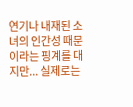연기나 내재된 소녀의 인간성 때문이라는 핑계를 대지만... 실제로는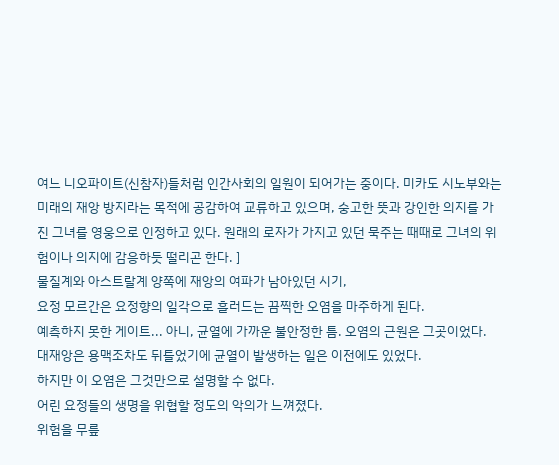여느 니오파이트(신참자)들처럼 인간사회의 일원이 되어가는 중이다. 미카도 시노부와는 미래의 재앙 방지라는 목적에 공감하여 교류하고 있으며, 숭고한 뜻과 강인한 의지를 가진 그녀를 영웅으로 인정하고 있다. 원래의 로자가 가지고 있던 묵주는 때때로 그녀의 위험이나 의지에 감응하듯 떨리곤 한다. ]
물질계와 아스트랄계 양쪽에 재앙의 여파가 남아있던 시기,
요정 모르간은 요정향의 일각으로 흘러드는 끔찍한 오염을 마주하게 된다.
예측하지 못한 게이트... 아니, 균열에 가까운 불안정한 틈. 오염의 근원은 그곳이었다.
대재앙은 용맥조차도 뒤틀었기에 균열이 발생하는 일은 이전에도 있었다.
하지만 이 오염은 그것만으로 설명할 수 없다.
어린 요정들의 생명을 위협할 정도의 악의가 느껴졌다.
위험을 무릎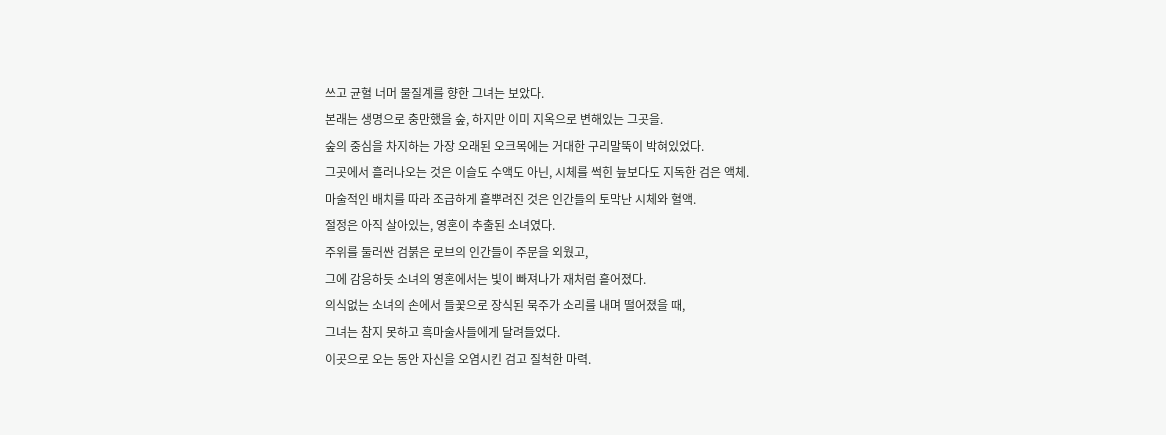쓰고 균혈 너머 물질계를 향한 그녀는 보았다.
본래는 생명으로 충만했을 숲, 하지만 이미 지옥으로 변해있는 그곳을.
숲의 중심을 차지하는 가장 오래된 오크목에는 거대한 구리말뚝이 박혀있었다.
그곳에서 흘러나오는 것은 이슬도 수액도 아닌, 시체를 썩힌 늪보다도 지독한 검은 액체.
마술적인 배치를 따라 조급하게 흩뿌려진 것은 인간들의 토막난 시체와 혈액.
절정은 아직 살아있는, 영혼이 추출된 소녀였다.
주위를 둘러싼 검붉은 로브의 인간들이 주문을 외웠고,
그에 감응하듯 소녀의 영혼에서는 빛이 빠져나가 재처럼 흩어졌다.
의식없는 소녀의 손에서 들꽃으로 장식된 묵주가 소리를 내며 떨어졌을 때,
그녀는 참지 못하고 흑마술사들에게 달려들었다.
이곳으로 오는 동안 자신을 오염시킨 검고 질척한 마력.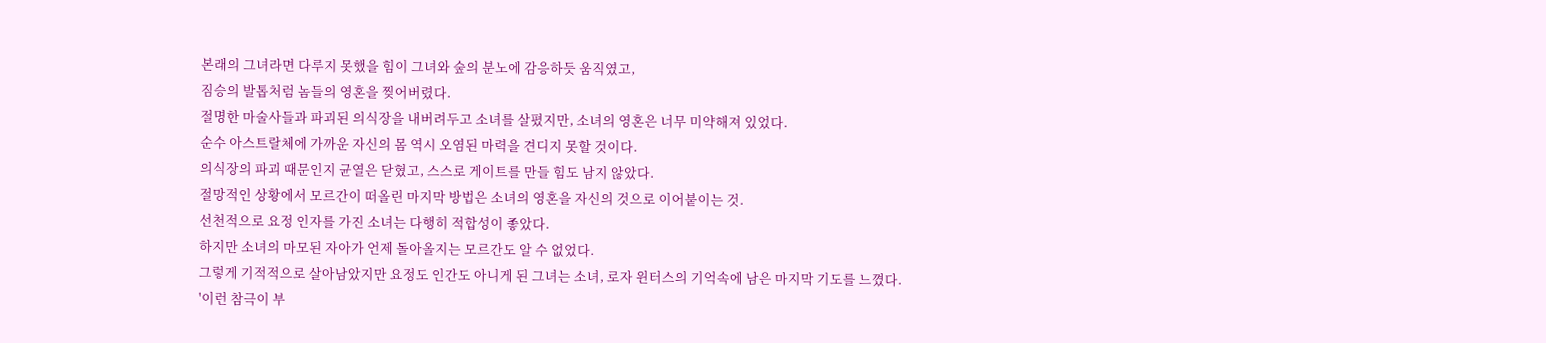본래의 그녀라면 다루지 못했을 힘이 그녀와 숲의 분노에 감응하듯 움직였고,
짐승의 발톱처럼 놈들의 영혼을 찢어버렸다.
절명한 마술사들과 파괴된 의식장을 내버려두고 소녀를 살폈지만, 소녀의 영혼은 너무 미약해져 있었다.
순수 아스트랄체에 가까운 자신의 몸 역시 오염된 마력을 견디지 못할 것이다.
의식장의 파괴 때문인지 균열은 닫혔고, 스스로 게이트를 만들 힘도 남지 않았다.
절망적인 상황에서 모르간이 떠올린 마지막 방법은 소녀의 영혼을 자신의 것으로 이어붙이는 것.
선천적으로 요정 인자를 가진 소녀는 다행히 적합성이 좋았다.
하지만 소녀의 마모된 자아가 언제 돌아올지는 모르간도 알 수 없었다.
그렇게 기적적으로 살아남았지만 요정도 인간도 아니게 된 그녀는 소녀, 로자 윈터스의 기억속에 남은 마지막 기도를 느꼈다.
'이런 참극이 부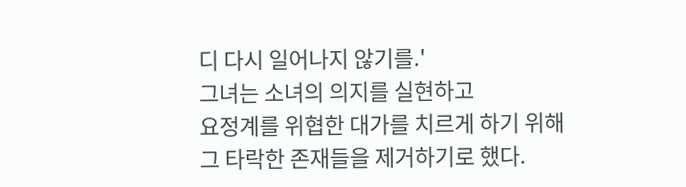디 다시 일어나지 않기를.'
그녀는 소녀의 의지를 실현하고
요정계를 위협한 대가를 치르게 하기 위해
그 타락한 존재들을 제거하기로 했다.